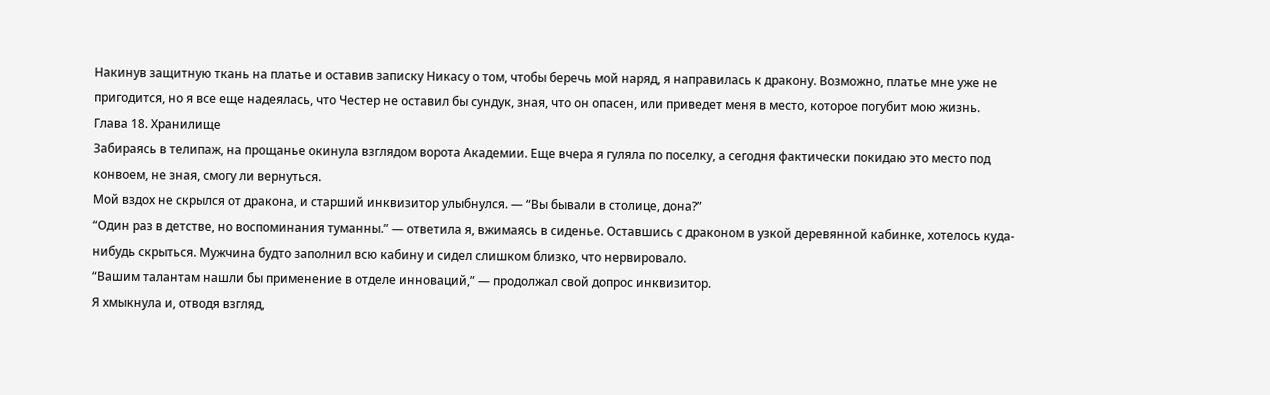Накинув защитную ткань на платье и оставив записку Никасу о том, чтобы беречь мой наряд, я направилась к дракону. Возможно, платье мне уже не пригодится, но я все еще надеялась, что Честер не оставил бы сундук, зная, что он опасен, или приведет меня в место, которое погубит мою жизнь.
Глава 18. Хранилище
Забираясь в телипаж, на прощанье окинула взглядом ворота Академии. Еще вчера я гуляла по поселку, а сегодня фактически покидаю это место под конвоем, не зная, смогу ли вернуться.
Мой вздох не скрылся от дракона, и старший инквизитор улыбнулся. — “Вы бывали в столице, дона?”
“Один раз в детстве, но воспоминания туманны.” — ответила я, вжимаясь в сиденье. Оставшись с драконом в узкой деревянной кабинке, хотелось куда-нибудь скрыться. Мужчина будто заполнил всю кабину и сидел слишком близко, что нервировало.
“Вашим талантам нашли бы применение в отделе инноваций,” — продолжал свой допрос инквизитор.
Я хмыкнула и, отводя взгляд,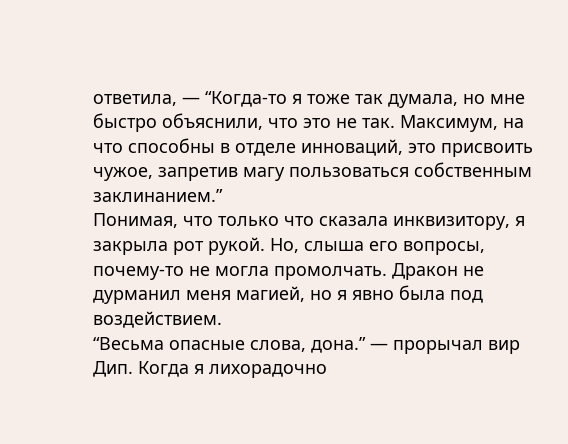ответила, — “Когда-то я тоже так думала, но мне быстро объяснили, что это не так. Максимум, на что способны в отделе инноваций, это присвоить чужое, запретив магу пользоваться собственным заклинанием.”
Понимая, что только что сказала инквизитору, я закрыла рот рукой. Но, слыша его вопросы, почему-то не могла промолчать. Дракон не дурманил меня магией, но я явно была под воздействием.
“Весьма опасные слова, дона.” — прорычал вир Дип. Когда я лихорадочно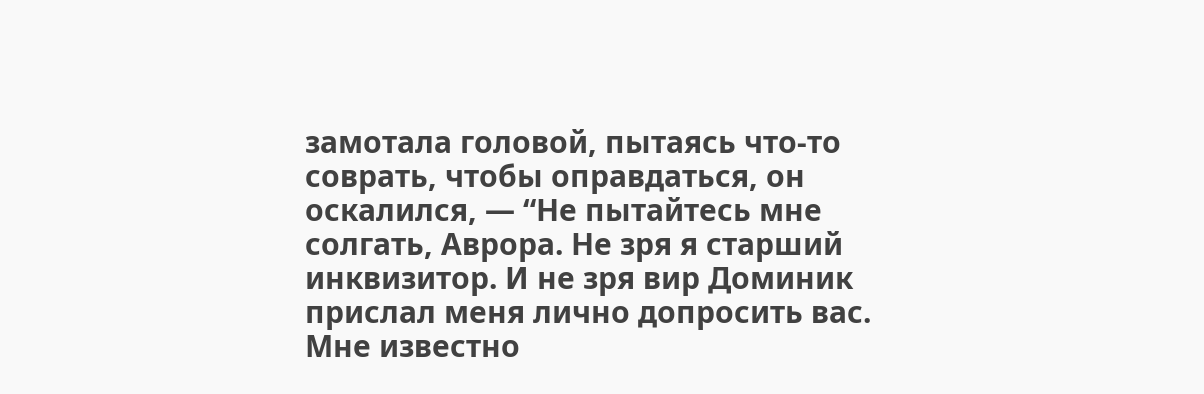замотала головой, пытаясь что-то соврать, чтобы оправдаться, он оскалился, — “Не пытайтесь мне солгать, Аврора. Не зря я старший инквизитор. И не зря вир Доминик прислал меня лично допросить вас. Мне известно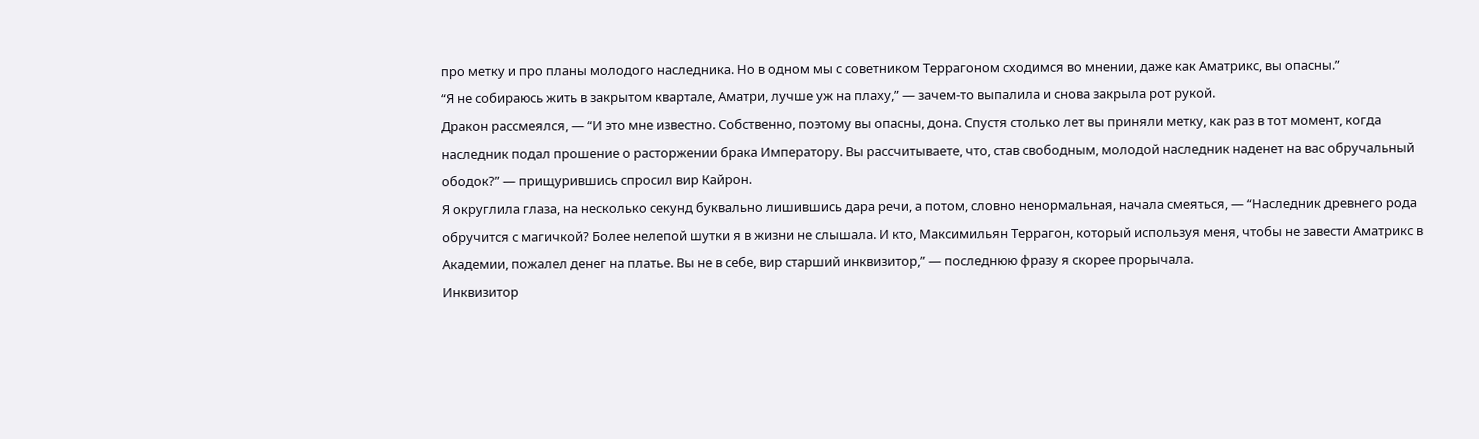про метку и про планы молодого наследника. Но в одном мы с советником Террагоном сходимся во мнении, даже как Аматрикс, вы опасны.”
“Я не собираюсь жить в закрытом квартале, Аматри, лучше уж на плаху,” — зачем-то выпалила и снова закрыла рот рукой.
Дракон рассмеялся, — “И это мне известно. Собственно, поэтому вы опасны, дона. Спустя столько лет вы приняли метку, как раз в тот момент, когда наследник подал прошение о расторжении брака Императору. Вы рассчитываете, что, став свободным, молодой наследник наденет на вас обручальный ободок?” — прищурившись спросил вир Кайрон.
Я округлила глаза, на несколько секунд буквально лишившись дара речи, а потом, словно ненормальная, начала смеяться, — “Наследник древнего рода обручится с магичкой? Более нелепой шутки я в жизни не слышала. И кто, Максимильян Террагон, который используя меня, чтобы не завести Аматрикс в Академии, пожалел денег на платье. Вы не в себе, вир старший инквизитор,” — последнюю фразу я скорее прорычала.
Инквизитор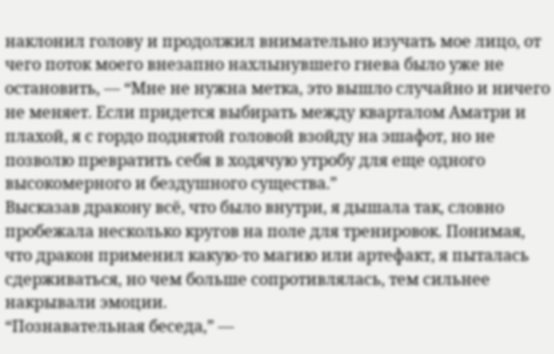наклонил голову и продолжил внимательно изучать мое лицо, от чего поток моего внезапно нахлынувшего гнева было уже не остановить, — “Мне не нужна метка, это вышло случайно и ничего не меняет. Если придется выбирать между кварталом Аматри и плахой, я с гордо поднятой головой взойду на эшафот, но не позволю превратить себя в ходячую утробу для еще одного высокомерного и бездушного существа.”
Высказав дракону всё, что было внутри, я дышала так, словно пробежала несколько кругов на поле для тренировок. Понимая, что дракон применил какую-то магию или артефакт, я пыталась сдерживаться, но чем больше сопротивлялась, тем сильнее накрывали эмоции.
“Познавательная беседа,” —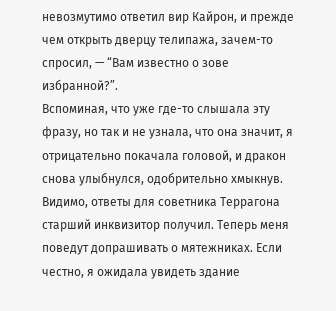невозмутимо ответил вир Кайрон, и прежде чем открыть дверцу телипажа, зачем-то спросил, — “Вам известно о зове избранной?”.
Вспоминая, что уже где-то слышала эту фразу, но так и не узнала, что она значит, я отрицательно покачала головой, и дракон снова улыбнулся, одобрительно хмыкнув.
Видимо, ответы для советника Террагона старший инквизитор получил. Теперь меня поведут допрашивать о мятежниках. Если честно, я ожидала увидеть здание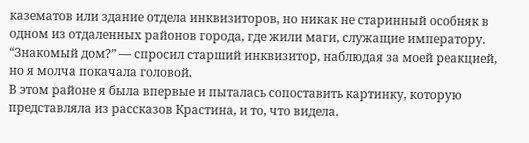казематов или здание отдела инквизиторов, но никак не старинный особняк в одном из отдаленных районов города, где жили маги, служащие императору.
“Знакомый дом?” — спросил старший инквизитор, наблюдая за моей реакцией, но я молча покачала головой.
В этом районе я была впервые и пыталась сопоставить картинку, которую представляла из рассказов Крастина, и то, что видела.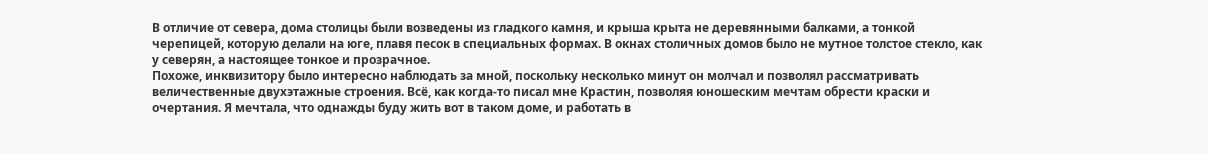В отличие от севера, дома столицы были возведены из гладкого камня, и крыша крыта не деревянными балками, а тонкой черепицей, которую делали на юге, плавя песок в специальных формах. В окнах столичных домов было не мутное толстое стекло, как у северян, а настоящее тонкое и прозрачное.
Похоже, инквизитору было интересно наблюдать за мной, поскольку несколько минут он молчал и позволял рассматривать величественные двухэтажные строения. Всё, как когда-то писал мне Крастин, позволяя юношеским мечтам обрести краски и очертания. Я мечтала, что однажды буду жить вот в таком доме, и работать в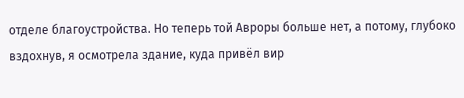отделе благоустройства. Но теперь той Авроры больше нет, а потому, глубоко вздохнув, я осмотрела здание, куда привёл вир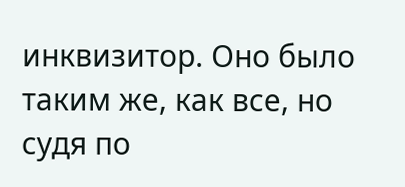инквизитор. Оно было таким же, как все, но судя по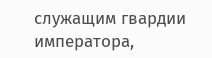служащим гвардии императора,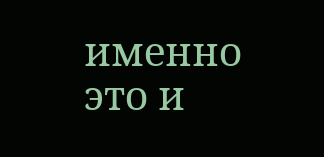именно это и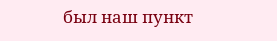был наш пункт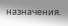назначения.